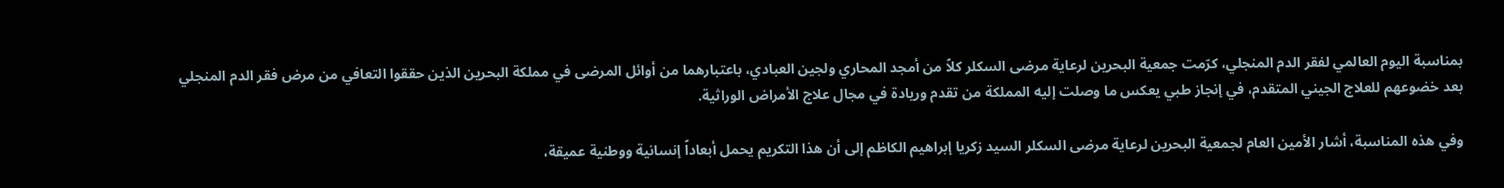بمناسبة اليوم العالمي لفقر الدم المنجلي، كرّمت جمعية البحرين لرعاية مرضى السكلر كلاً من أمجد المحاري ولجين العبادي، باعتبارهما من أوائل المرضى في مملكة البحرين الذين حققوا التعافي من مرض فقر الدم المنجلي بعد خضوعهم للعلاج الجيني المتقدم، في إنجاز طبي يعكس ما وصلت إليه المملكة من تقدم وريادة في مجال علاج الأمراض الوراثية.

وفي هذه المناسبة، أشار الأمين العام لجمعية البحرين لرعاية مرضى السكلر السيد زكريا إبراهيم الكاظم إلى أن هذا التكريم يحمل أبعاداً إنسانية ووطنية عميقة،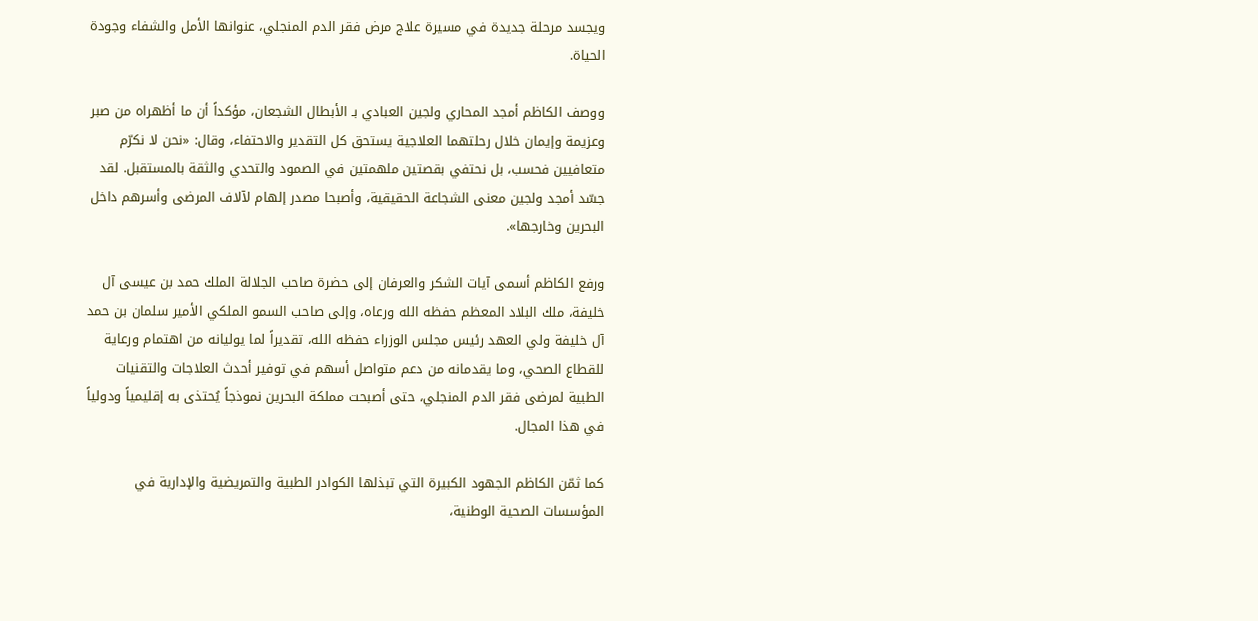ويجسد مرحلة جديدة في مسيرة علاج مرض فقر الدم المنجلي، عنوانها الأمل والشفاء وجودة الحياة.

ووصف الكاظم أمجد المحاري ولجين العبادي بـ الأبطال الشجعان، مؤكداً أن ما أظهراه من صبر وعزيمة وإيمان خلال رحلتهما العلاجية يستحق كل التقدير والاحتفاء، وقال: «نحن لا نكرّم متعافيين فحسب، بل نحتفي بقصتين ملهمتين في الصمود والتحدي والثقة بالمستقبل. لقد جسّد أمجد ولجين معنى الشجاعة الحقيقية، وأصبحا مصدر إلهام لآلاف المرضى وأسرهم داخل البحرين وخارجها».

ورفع الكاظم أسمى آيات الشكر والعرفان إلى حضرة صاحب الجلالة الملك حمد بن عيسى آل خليفة، ملك البلاد المعظم حفظه الله ورعاه، وإلى صاحب السمو الملكي الأمير سلمان بن حمد آل خليفة ولي العهد رئيس مجلس الوزراء حفظه الله، تقديراً لما يوليانه من اهتمام ورعاية للقطاع الصحي، وما يقدمانه من دعم متواصل أسهم في توفير أحدث العلاجات والتقنيات الطبية لمرضى فقر الدم المنجلي، حتى أصبحت مملكة البحرين نموذجاً يُحتذى به إقليمياً ودولياً في هذا المجال.

كما ثمّن الكاظم الجهود الكبيرة التي تبذلها الكوادر الطبية والتمريضية والإدارية في المؤسسات الصحية الوطنية،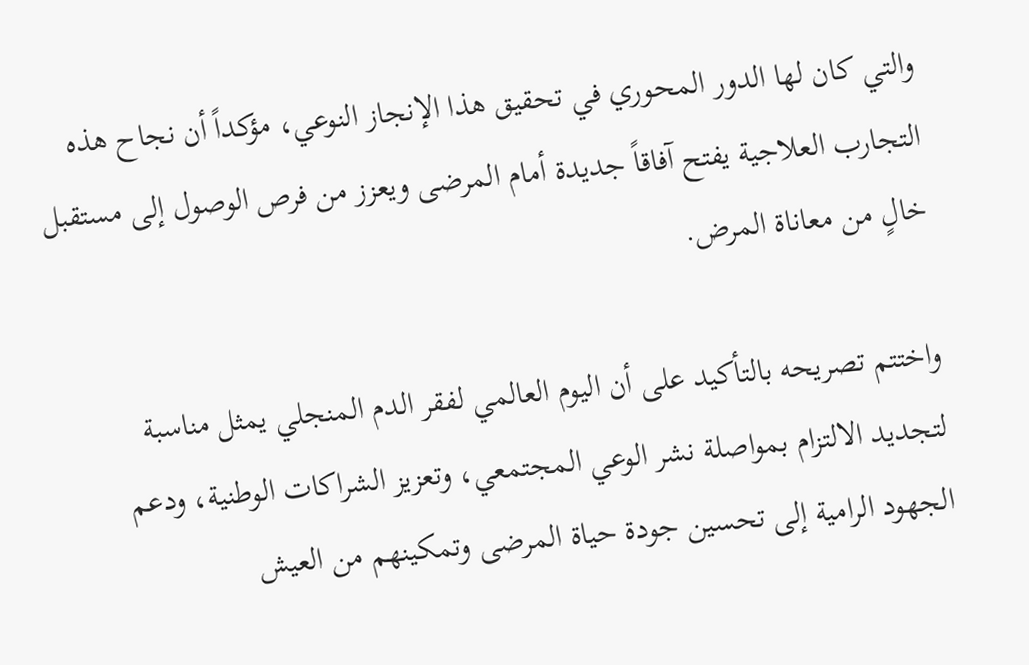والتي كان لها الدور المحوري في تحقيق هذا الإنجاز النوعي، مؤكداً أن نجاح هذه التجارب العلاجية يفتح آفاقاً جديدة أمام المرضى ويعزز من فرص الوصول إلى مستقبل خالٍ من معاناة المرض.

واختتم تصريحه بالتأكيد على أن اليوم العالمي لفقر الدم المنجلي يمثل مناسبة لتجديد الالتزام بمواصلة نشر الوعي المجتمعي، وتعزيز الشراكات الوطنية، ودعم الجهود الرامية إلى تحسين جودة حياة المرضى وتمكينهم من العيش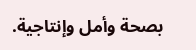بصحة وأمل وإنتاجية.